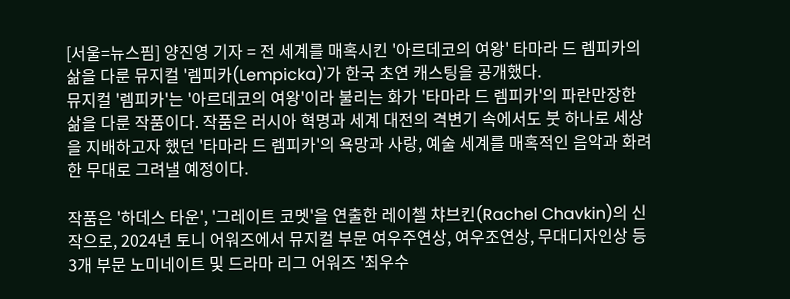[서울=뉴스핌] 양진영 기자 = 전 세계를 매혹시킨 '아르데코의 여왕' 타마라 드 렘피카의 삶을 다룬 뮤지컬 '렘피카(Lempicka)'가 한국 초연 캐스팅을 공개했다.
뮤지컬 '렘피카'는 '아르데코의 여왕'이라 불리는 화가 '타마라 드 렘피카'의 파란만장한 삶을 다룬 작품이다. 작품은 러시아 혁명과 세계 대전의 격변기 속에서도 붓 하나로 세상을 지배하고자 했던 '타마라 드 렘피카'의 욕망과 사랑, 예술 세계를 매혹적인 음악과 화려한 무대로 그려낼 예정이다.

작품은 '하데스 타운', '그레이트 코멧'을 연출한 레이첼 챠브킨(Rachel Chavkin)의 신작으로, 2024년 토니 어워즈에서 뮤지컬 부문 여우주연상, 여우조연상, 무대디자인상 등 3개 부문 노미네이트 및 드라마 리그 어워즈 '최우수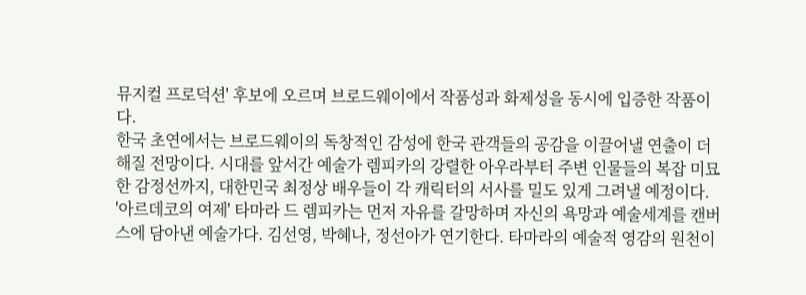뮤지컬 프로덕션' 후보에 오르며 브로드웨이에서 작품성과 화제성을 동시에 입증한 작품이다.
한국 초연에서는 브로드웨이의 독창적인 감성에 한국 관객들의 공감을 이끌어낼 연출이 더해질 전망이다. 시대를 앞서간 예술가 렘피카의 강렬한 아우라부터 주변 인물들의 복잡 미묘한 감정선까지, 대한민국 최정상 배우들이 각 캐릭터의 서사를 밀도 있게 그려낼 예정이다.
'아르데코의 여제' 타마라 드 렘피카는 먼저 자유를 갈망하며 자신의 욕망과 예술세계를 캔버스에 담아낸 예술가다. 김선영, 박혜나, 정선아가 연기한다. 타마라의 예술적 영감의 원천이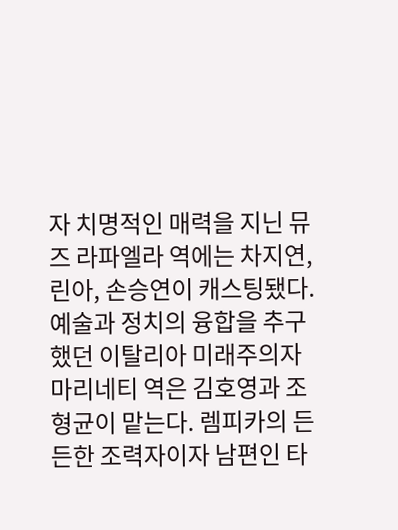자 치명적인 매력을 지닌 뮤즈 라파엘라 역에는 차지연, 린아, 손승연이 캐스팅됐다.
예술과 정치의 융합을 추구했던 이탈리아 미래주의자 마리네티 역은 김호영과 조형균이 맡는다. 렘피카의 든든한 조력자이자 남편인 타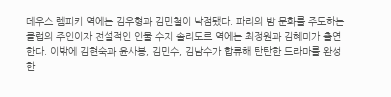데우스 렘피키 역에는 김우형과 김민철이 낙점됐다. 파리의 밤 문화를 주도하는 클럽의 주인이자 전설적인 인물 수지 솔리도르 역에는 최정원과 김혜미가 출연한다. 이밖에 김현숙과 윤사봉, 김민수, 김남수가 합류해 탄탄한 드라마를 완성한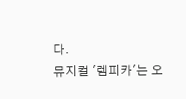다.
뮤지컬 '렘피카'는 오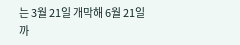는 3월 21일 개막해 6월 21일까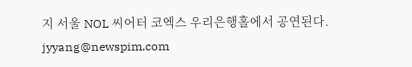지 서울 NOL 씨어터 코엑스 우리은행홀에서 공연된다.
jyyang@newspim.com